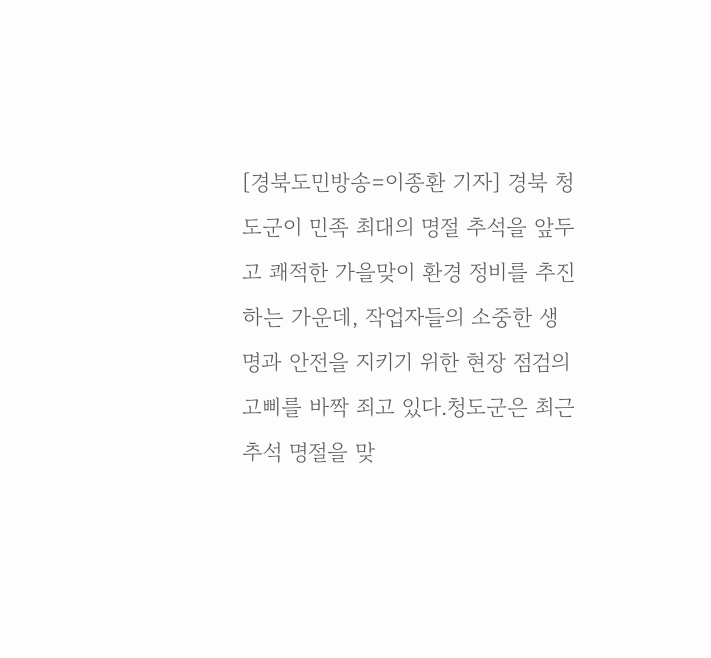[경북도민방송=이종환 기자] 경북 청도군이 민족 최대의 명절 추석을 앞두고 쾌적한 가을맞이 환경 정비를 추진하는 가운데, 작업자들의 소중한 생명과 안전을 지키기 위한 현장 점검의 고삐를 바짝 죄고 있다.청도군은 최근 추석 명절을 맞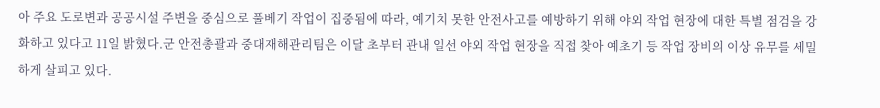아 주요 도로변과 공공시설 주변을 중심으로 풀베기 작업이 집중됨에 따라, 예기치 못한 안전사고를 예방하기 위해 야외 작업 현장에 대한 특별 점검을 강화하고 있다고 11일 밝혔다.군 안전총괄과 중대재해관리팀은 이달 초부터 관내 일선 야외 작업 현장을 직접 찾아 예초기 등 작업 장비의 이상 유무를 세밀하게 살피고 있다.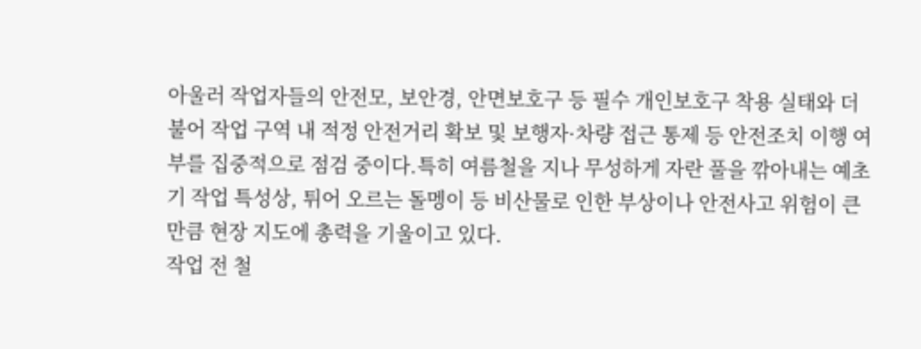아울러 작업자들의 안전모, 보안경, 안면보호구 등 필수 개인보호구 착용 실태와 더불어 작업 구역 내 적정 안전거리 확보 및 보행자·차량 접근 통제 등 안전조치 이행 여부를 집중적으로 점검 중이다.특히 여름철을 지나 무성하게 자란 풀을 깎아내는 예초기 작업 특성상, 튀어 오르는 돌멩이 등 비산물로 인한 부상이나 안전사고 위험이 큰 만큼 현장 지도에 총력을 기울이고 있다.
작업 전 철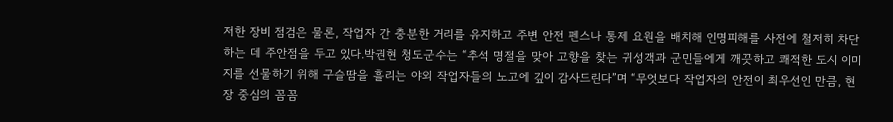저한 장비 점검은 물론, 작업자 간 충분한 거리를 유지하고 주변 안전 펜스나 통제 요원을 배치해 인명피해를 사전에 철저히 차단하는 데 주안점을 두고 있다.박권현 청도군수는 “추석 명절을 맞아 고향을 찾는 귀성객과 군민들에게 깨끗하고 쾌적한 도시 이미지를 선물하기 위해 구슬땀을 흘리는 야외 작업자들의 노고에 깊이 감사드린다”며 “무엇보다 작업자의 안전이 최우선인 만큼, 현장 중심의 꼼꼼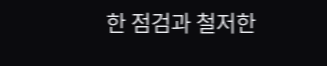한 점검과 철저한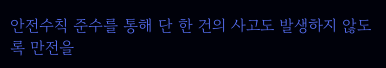안전수칙 준수를 통해 단 한 건의 사고도 발생하지 않도록 만전을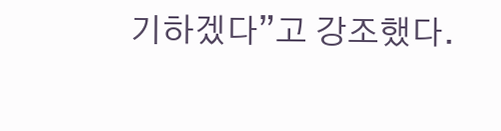기하겠다”고 강조했다.